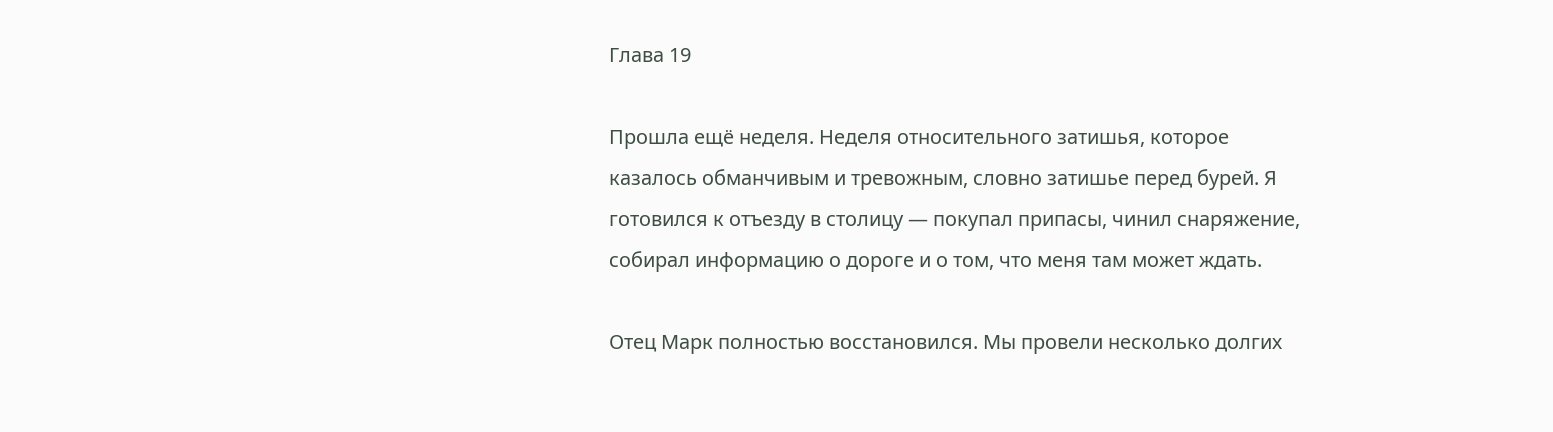Глава 19

Прошла ещё неделя. Неделя относительного затишья, которое казалось обманчивым и тревожным, словно затишье перед бурей. Я готовился к отъезду в столицу — покупал припасы, чинил снаряжение, собирал информацию о дороге и о том, что меня там может ждать.

Отец Марк полностью восстановился. Мы провели несколько долгих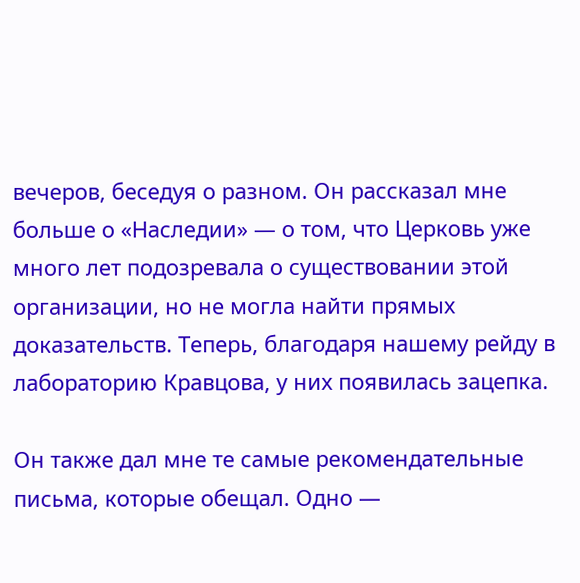вечеров, беседуя о разном. Он рассказал мне больше о «Наследии» — о том, что Церковь уже много лет подозревала о существовании этой организации, но не могла найти прямых доказательств. Теперь, благодаря нашему рейду в лабораторию Кравцова, у них появилась зацепка.

Он также дал мне те самые рекомендательные письма, которые обещал. Одно —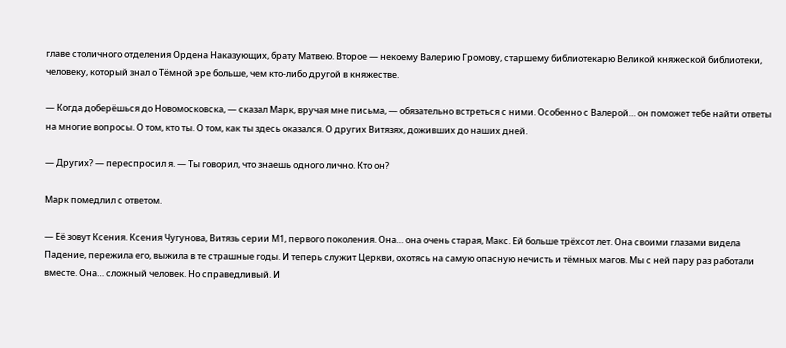главе столичного отделения Ордена Наказующих, брату Матвею. Второе — некоему Валерию Громову, старшему библиотекарю Великой княжеской библиотеки, человеку, который знал о Тёмной эре больше, чем кто-либо другой в княжестве.

— Когда доберёшься до Новомосковска, — сказал Марк, вручая мне письма, — обязательно встреться с ними. Особенно с Валерой… он поможет тебе найти ответы на многие вопросы. О том, кто ты. О том, как ты здесь оказался. О других Витязях, доживших до наших дней.

— Других? — переспросил я. — Ты говорил, что знаешь одного лично. Кто он?

Марк помедлил с ответом.

— Её зовут Ксения. Ксения Чугунова, Витязь серии М1, первого поколения. Она… она очень старая, Макс. Ей больше трёхсот лет. Она своими глазами видела Падение, пережила его, выжила в те страшные годы. И теперь служит Церкви, охотясь на самую опасную нечисть и тёмных магов. Мы с ней пару раз работали вместе. Она… сложный человек. Но справедливый. И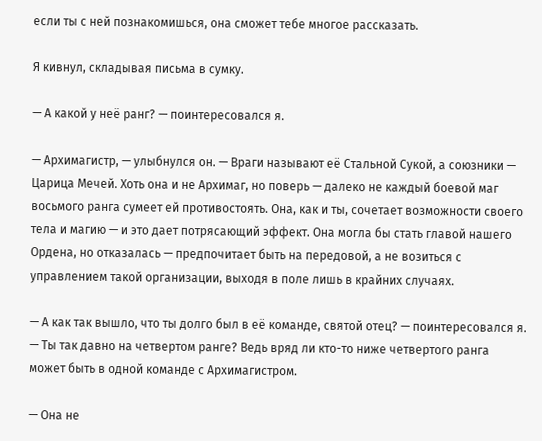если ты с ней познакомишься, она сможет тебе многое рассказать.

Я кивнул, складывая письма в сумку.

— А какой у неё ранг? — поинтересовался я.

— Архимагистр, — улыбнулся он. — Враги называют её Стальной Сукой, а союзники — Царица Мечей. Хоть она и не Архимаг, но поверь — далеко не каждый боевой маг восьмого ранга сумеет ей противостоять. Она, как и ты, сочетает возможности своего тела и магию — и это дает потрясающий эффект. Она могла бы стать главой нашего Ордена, но отказалась — предпочитает быть на передовой, а не возиться с управлением такой организации, выходя в поле лишь в крайних случаях.

— А как так вышло, что ты долго был в её команде, святой отец? — поинтересовался я. — Ты так давно на четвертом ранге? Ведь вряд ли кто-то ниже четвертого ранга может быть в одной команде с Архимагистром.

— Она не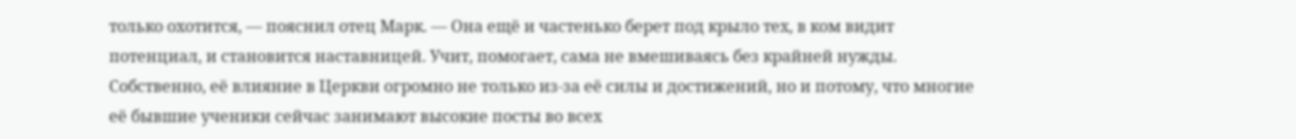только охотится, — пояснил отец Марк. — Она ещё и частенько берет под крыло тех, в ком видит потенциал, и становится наставницей. Учит, помогает, сама не вмешиваясь без крайней нужды. Собственно, её влияние в Церкви огромно не только из-за её силы и достижений, но и потому, что многие её бывшие ученики сейчас занимают высокие посты во всех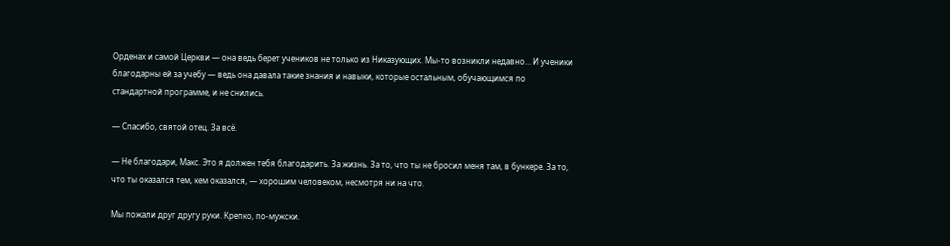Орденах и самой Церкви — она ведь берет учеников не только из Никазующих. Мы-то возникли недавно… И ученики благодарны ей за учебу — ведь она давала такие знания и навыки, которые остальным, обучающимся по стандартной программе, и не снились.

— Спасибо, святой отец. За всё.

— Не благодари, Макс. Это я должен тебя благодарить. За жизнь. За то, что ты не бросил меня там, в бункере. За то, что ты оказался тем, кем оказался, — хорошим человеком, несмотря ни на что.

Мы пожали друг другу руки. Крепко, по-мужски.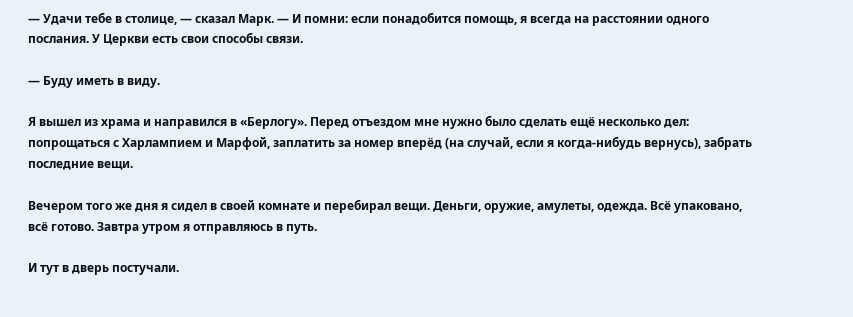— Удачи тебе в столице, — сказал Марк. — И помни: если понадобится помощь, я всегда на расстоянии одного послания. У Церкви есть свои способы связи.

— Буду иметь в виду.

Я вышел из храма и направился в «Берлогу». Перед отъездом мне нужно было сделать ещё несколько дел: попрощаться с Харлампием и Марфой, заплатить за номер вперёд (на случай, если я когда-нибудь вернусь), забрать последние вещи.

Вечером того же дня я сидел в своей комнате и перебирал вещи. Деньги, оружие, амулеты, одежда. Всё упаковано, всё готово. Завтра утром я отправляюсь в путь.

И тут в дверь постучали.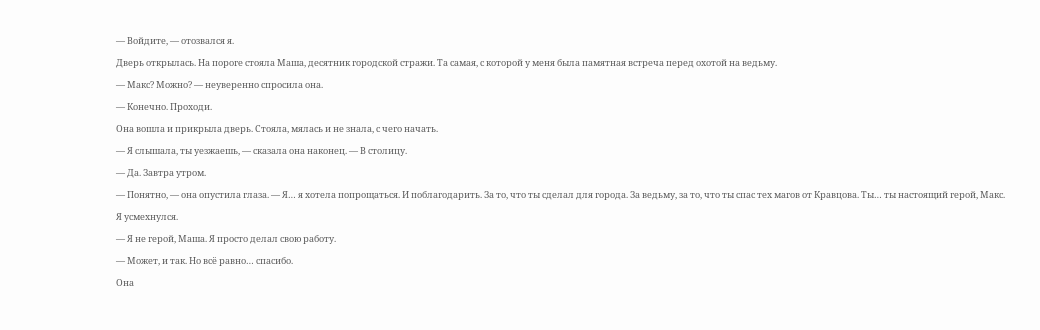— Войдите, — отозвался я.

Дверь открылась. На пороге стояла Маша, десятник городской стражи. Та самая, с которой у меня была памятная встреча перед охотой на ведьму.

— Макс? Можно? — неуверенно спросила она.

— Конечно. Проходи.

Она вошла и прикрыла дверь. Стояла, мялась и не знала, с чего начать.

— Я слышала, ты уезжаешь, — сказала она наконец. — В столицу.

— Да. Завтра утром.

— Понятно, — она опустила глаза. — Я… я хотела попрощаться. И поблагодарить. За то, что ты сделал для города. За ведьму, за то, что ты спас тех магов от Кравцова. Ты… ты настоящий герой, Макс.

Я усмехнулся.

— Я не герой, Маша. Я просто делал свою работу.

— Может, и так. Но всё равно… спасибо.

Она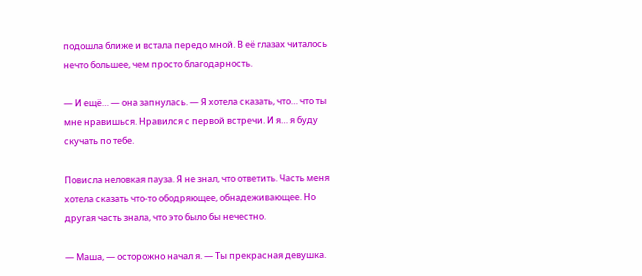подошла ближе и встала передо мной. В её глазах читалось нечто большее, чем просто благодарность.

— И ещё… — она запнулась. — Я хотела сказать, что… что ты мне нравишься. Нравился с первой встречи. И я… я буду скучать по тебе.

Повисла неловкая пауза. Я не знал, что ответить. Часть меня хотела сказать что-то ободряющее, обнадеживающее. Но другая часть знала, что это было бы нечестно.

— Маша, — осторожно начал я. — Ты прекрасная девушка.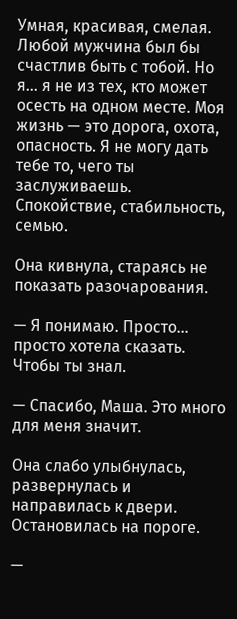Умная, красивая, смелая. Любой мужчина был бы счастлив быть с тобой. Но я… я не из тех, кто может осесть на одном месте. Моя жизнь — это дорога, охота, опасность. Я не могу дать тебе то, чего ты заслуживаешь. Спокойствие, стабильность, семью.

Она кивнула, стараясь не показать разочарования.

— Я понимаю. Просто… просто хотела сказать. Чтобы ты знал.

— Спасибо, Маша. Это много для меня значит.

Она слабо улыбнулась, развернулась и направилась к двери. Остановилась на пороге.

—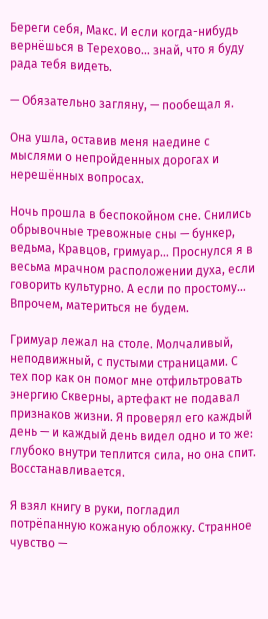Береги себя, Макс. И если когда-нибудь вернёшься в Терехово… знай, что я буду рада тебя видеть.

— Обязательно загляну, — пообещал я.

Она ушла, оставив меня наедине с мыслями о непройденных дорогах и нерешённых вопросах.

Ночь прошла в беспокойном сне. Снились обрывочные тревожные сны — бункер, ведьма, Кравцов, гримуар… Проснулся я в весьма мрачном расположении духа, если говорить культурно. А если по простому… Впрочем, материться не будем.

Гримуар лежал на столе. Молчаливый, неподвижный, с пустыми страницами. С тех пор как он помог мне отфильтровать энергию Скверны, артефакт не подавал признаков жизни. Я проверял его каждый день — и каждый день видел одно и то же: глубоко внутри теплится сила, но она спит. Восстанавливается.

Я взял книгу в руки, погладил потрёпанную кожаную обложку. Странное чувство —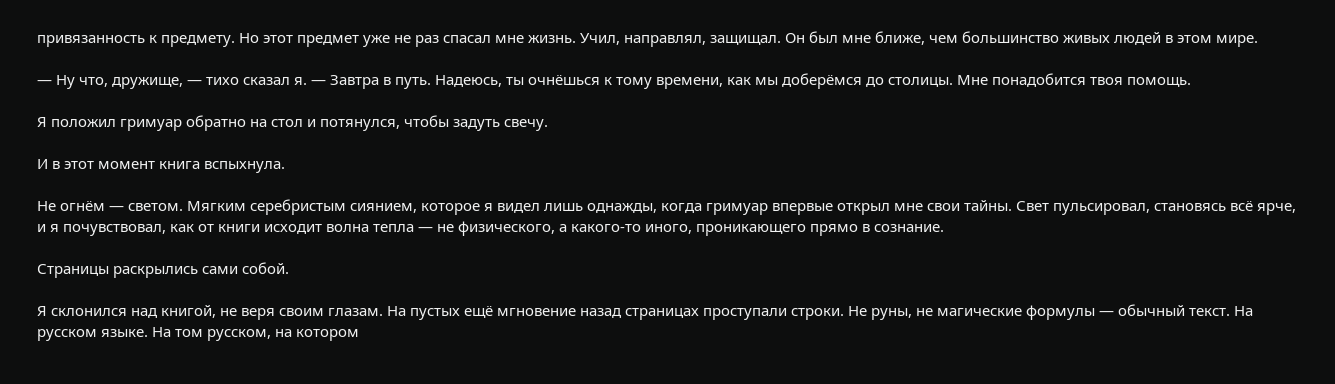привязанность к предмету. Но этот предмет уже не раз спасал мне жизнь. Учил, направлял, защищал. Он был мне ближе, чем большинство живых людей в этом мире.

— Ну что, дружище, — тихо сказал я. — Завтра в путь. Надеюсь, ты очнёшься к тому времени, как мы доберёмся до столицы. Мне понадобится твоя помощь.

Я положил гримуар обратно на стол и потянулся, чтобы задуть свечу.

И в этот момент книга вспыхнула.

Не огнём — светом. Мягким серебристым сиянием, которое я видел лишь однажды, когда гримуар впервые открыл мне свои тайны. Свет пульсировал, становясь всё ярче, и я почувствовал, как от книги исходит волна тепла — не физического, а какого-то иного, проникающего прямо в сознание.

Страницы раскрылись сами собой.

Я склонился над книгой, не веря своим глазам. На пустых ещё мгновение назад страницах проступали строки. Не руны, не магические формулы — обычный текст. На русском языке. На том русском, на котором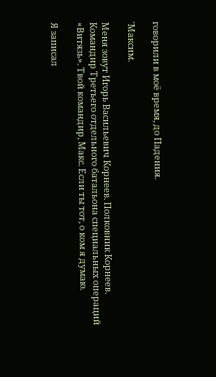говорили в моё время, до Падения.

'Максим.

Меня зовут Игорь Васильевич Корнеев. Полковник Корнеев. Командир Третьего отдельного батальона специальных операций «Витязь». Твой командир, Макс. Если ты тот, о ком я думаю.

Я записал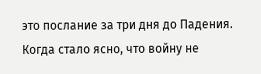это послание за три дня до Падения. Когда стало ясно, что войну не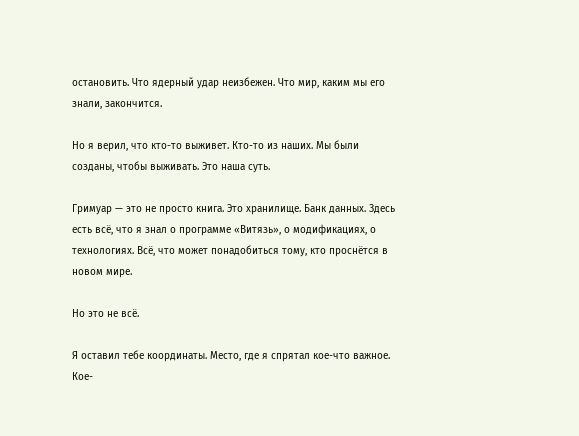остановить. Что ядерный удар неизбежен. Что мир, каким мы его знали, закончится.

Но я верил, что кто-то выживет. Кто-то из наших. Мы были созданы, чтобы выживать. Это наша суть.

Гримуар — это не просто книга. Это хранилище. Банк данных. Здесь есть всё, что я знал о программе «Витязь», о модификациях, о технологиях. Всё, что может понадобиться тому, кто проснётся в новом мире.

Но это не всё.

Я оставил тебе координаты. Место, где я спрятал кое-что важное. Кое-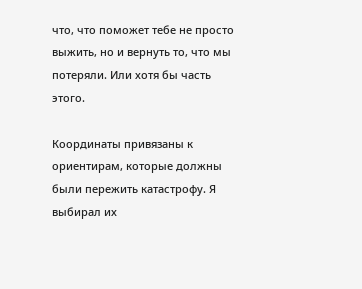что, что поможет тебе не просто выжить, но и вернуть то, что мы потеряли. Или хотя бы часть этого.

Координаты привязаны к ориентирам, которые должны были пережить катастрофу. Я выбирал их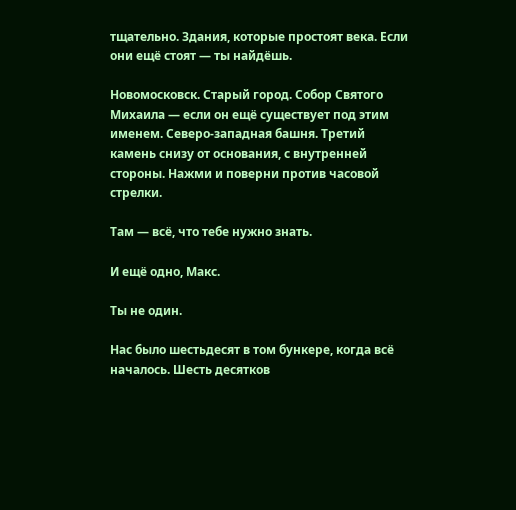тщательно. Здания, которые простоят века. Если они ещё стоят — ты найдёшь.

Новомосковск. Старый город. Собор Святого Михаила — если он ещё существует под этим именем. Северо-западная башня. Третий камень снизу от основания, с внутренней стороны. Нажми и поверни против часовой стрелки.

Там — всё, что тебе нужно знать.

И ещё одно, Макс.

Ты не один.

Нас было шестьдесят в том бункере, когда всё началось. Шесть десятков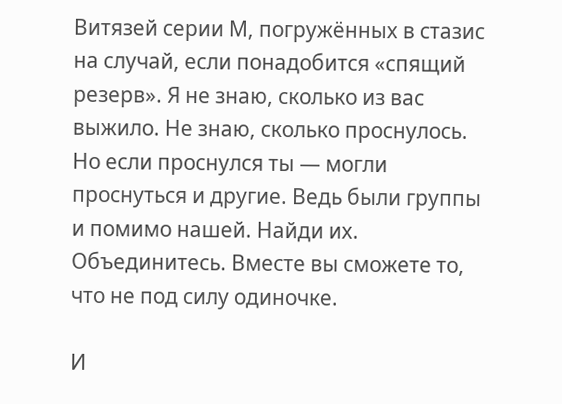Витязей серии М, погружённых в стазис на случай, если понадобится «спящий резерв». Я не знаю, сколько из вас выжило. Не знаю, сколько проснулось. Но если проснулся ты — могли проснуться и другие. Ведь были группы и помимо нашей. Найди их. Объединитесь. Вместе вы сможете то, что не под силу одиночке.

И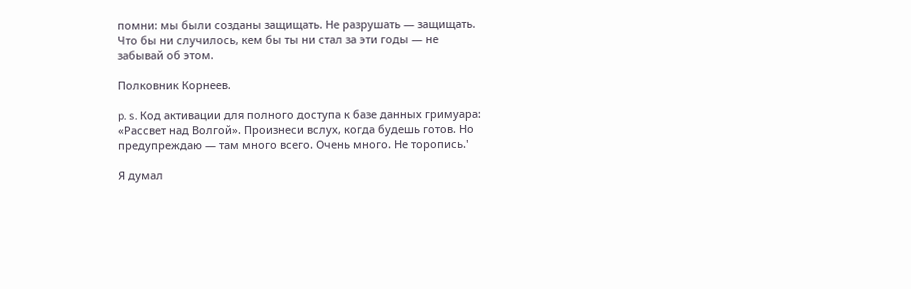помни: мы были созданы защищать. Не разрушать — защищать. Что бы ни случилось, кем бы ты ни стал за эти годы — не забывай об этом.

Полковник Корнеев.

p. s. Код активации для полного доступа к базе данных гримуара: «Рассвет над Волгой». Произнеси вслух, когда будешь готов. Но предупреждаю — там много всего. Очень много. Не торопись.'

Я думал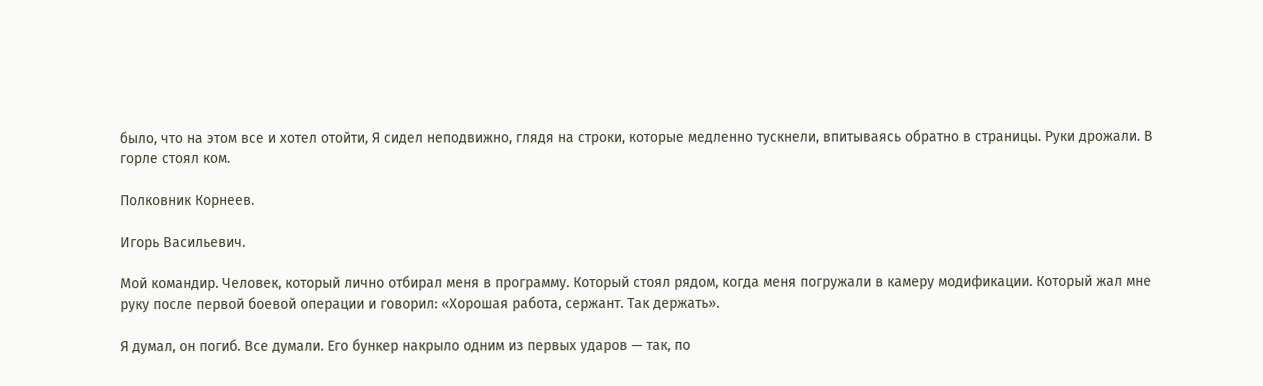было, что на этом все и хотел отойти, Я сидел неподвижно, глядя на строки, которые медленно тускнели, впитываясь обратно в страницы. Руки дрожали. В горле стоял ком.

Полковник Корнеев.

Игорь Васильевич.

Мой командир. Человек, который лично отбирал меня в программу. Который стоял рядом, когда меня погружали в камеру модификации. Который жал мне руку после первой боевой операции и говорил: «Хорошая работа, сержант. Так держать».

Я думал, он погиб. Все думали. Его бункер накрыло одним из первых ударов — так, по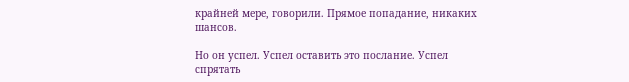крайней мере, говорили. Прямое попадание, никаких шансов.

Но он успел. Успел оставить это послание. Успел спрятать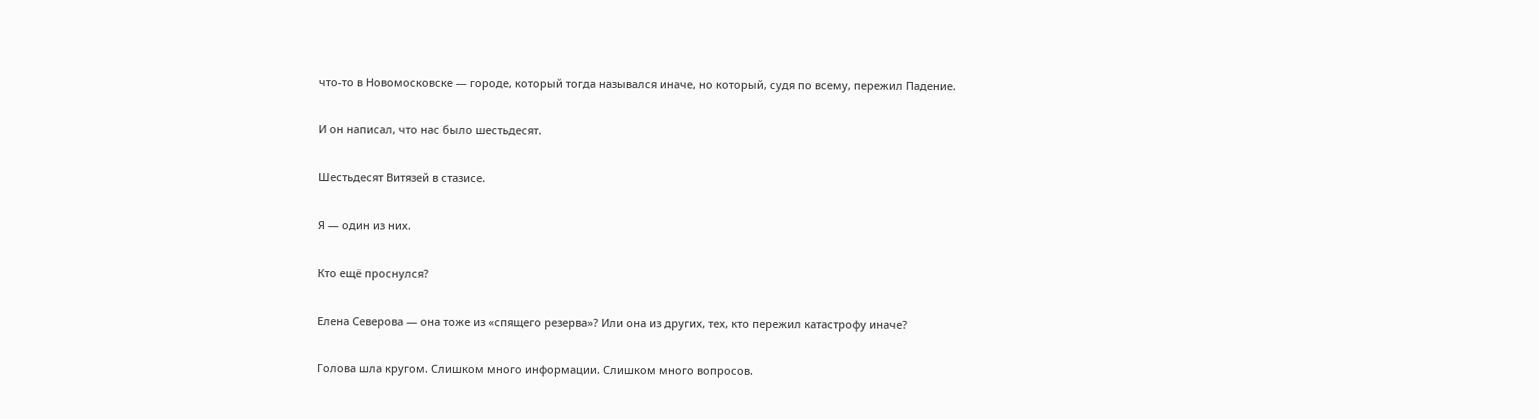что-то в Новомосковске — городе, который тогда назывался иначе, но который, судя по всему, пережил Падение.

И он написал, что нас было шестьдесят.

Шестьдесят Витязей в стазисе.

Я — один из них.

Кто ещё проснулся?

Елена Северова — она тоже из «спящего резерва»? Или она из других, тех, кто пережил катастрофу иначе?

Голова шла кругом. Слишком много информации. Слишком много вопросов.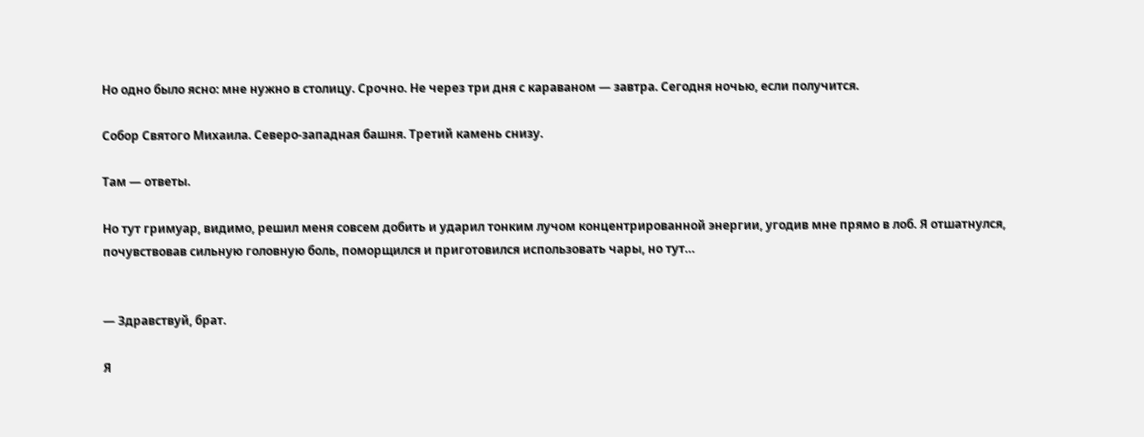Но одно было ясно: мне нужно в столицу. Срочно. Не через три дня с караваном — завтра. Сегодня ночью, если получится.

Собор Святого Михаила. Северо-западная башня. Третий камень снизу.

Там — ответы.

Но тут гримуар, видимо, решил меня совсем добить и ударил тонким лучом концентрированной энергии, угодив мне прямо в лоб. Я отшатнулся, почувствовав сильную головную боль, поморщился и приготовился использовать чары, но тут…


— Здравствуй, брат.

Я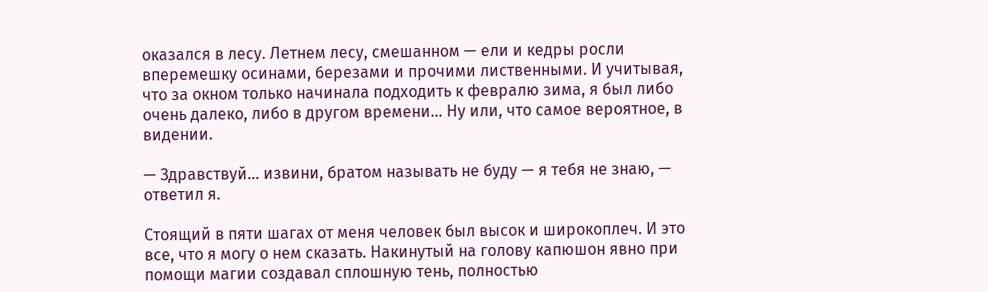оказался в лесу. Летнем лесу, смешанном — ели и кедры росли вперемешку осинами, березами и прочими лиственными. И учитывая, что за окном только начинала подходить к февралю зима, я был либо очень далеко, либо в другом времени… Ну или, что самое вероятное, в видении.

— Здравствуй… извини, братом называть не буду — я тебя не знаю, — ответил я.

Стоящий в пяти шагах от меня человек был высок и широкоплеч. И это все, что я могу о нем сказать. Накинутый на голову капюшон явно при помощи магии создавал сплошную тень, полностью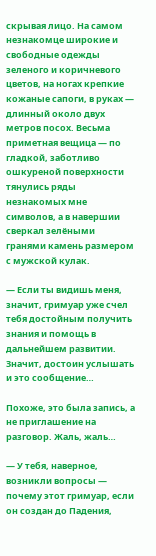скрывая лицо. На самом незнакомце широкие и свободные одежды зеленого и коричневого цветов, на ногах крепкие кожаные сапоги, в руках — длинный около двух метров посох. Весьма приметная вещица — по гладкой, заботливо ошкуреной поверхности тянулись ряды незнакомых мне символов, а в навершии сверкал зелёными гранями камень размером с мужской кулак.

— Если ты видишь меня, значит, гримуар уже счел тебя достойным получить знания и помощь в дальнейшем развитии. Значит, достоин услышать и это сообщение…

Похоже, это была запись, а не приглашение на разговор. Жаль, жаль…

— У тебя, наверное, возникли вопросы — почему этот гримуар, если он создан до Падения,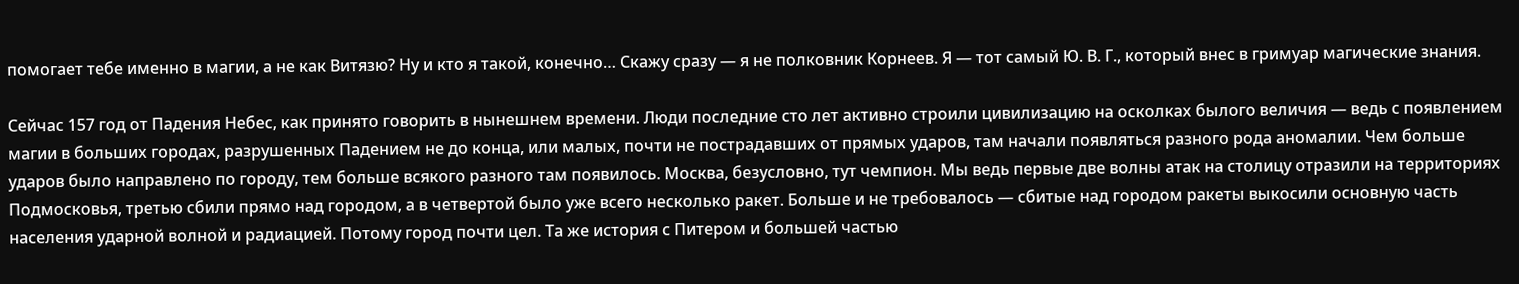помогает тебе именно в магии, а не как Витязю? Ну и кто я такой, конечно… Скажу сразу — я не полковник Корнеев. Я — тот самый Ю. В. Г., который внес в гримуар магические знания.

Сейчас 157 год от Падения Небес, как принято говорить в нынешнем времени. Люди последние сто лет активно строили цивилизацию на осколках былого величия — ведь с появлением магии в больших городах, разрушенных Падением не до конца, или малых, почти не пострадавших от прямых ударов, там начали появляться разного рода аномалии. Чем больше ударов было направлено по городу, тем больше всякого разного там появилось. Москва, безусловно, тут чемпион. Мы ведь первые две волны атак на столицу отразили на территориях Подмосковья, третью сбили прямо над городом, а в четвертой было уже всего несколько ракет. Больше и не требовалось — сбитые над городом ракеты выкосили основную часть населения ударной волной и радиацией. Потому город почти цел. Та же история с Питером и большей частью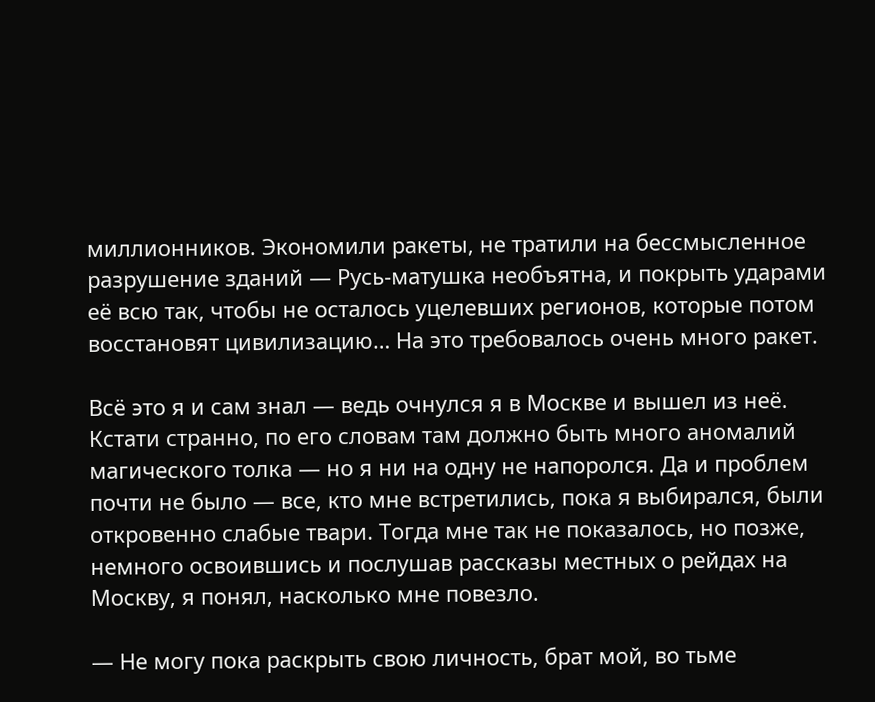миллионников. Экономили ракеты, не тратили на бессмысленное разрушение зданий — Русь-матушка необъятна, и покрыть ударами её всю так, чтобы не осталось уцелевших регионов, которые потом восстановят цивилизацию… На это требовалось очень много ракет.

Всё это я и сам знал — ведь очнулся я в Москве и вышел из неё. Кстати странно, по его словам там должно быть много аномалий магического толка — но я ни на одну не напоролся. Да и проблем почти не было — все, кто мне встретились, пока я выбирался, были откровенно слабые твари. Тогда мне так не показалось, но позже, немного освоившись и послушав рассказы местных о рейдах на Москву, я понял, насколько мне повезло.

— Не могу пока раскрыть свою личность, брат мой, во тьме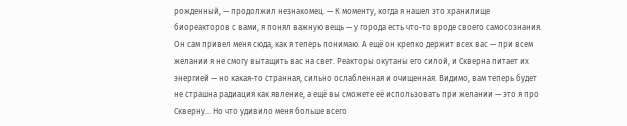рожденный, — продолжил незнакомец. — К моменту, когда я нашел это хранилище биореакторов с вами, я понял важную вещь — у города есть что-то вроде своего самосознания. Он сам привел меня сюда, как я теперь понимаю. А ещё он крепко держит всех вас — при всем желании я не смогу вытащить вас на свет. Реакторы окутаны его силой, и Скверна питает их энергией — но какая-то странная, сильно ослабленная и очищенная. Видимо, вам теперь будет не страшна радиация как явление, а ещё вы сможете её использовать при желании — это я про Скверну… Но что удивило меня больше всего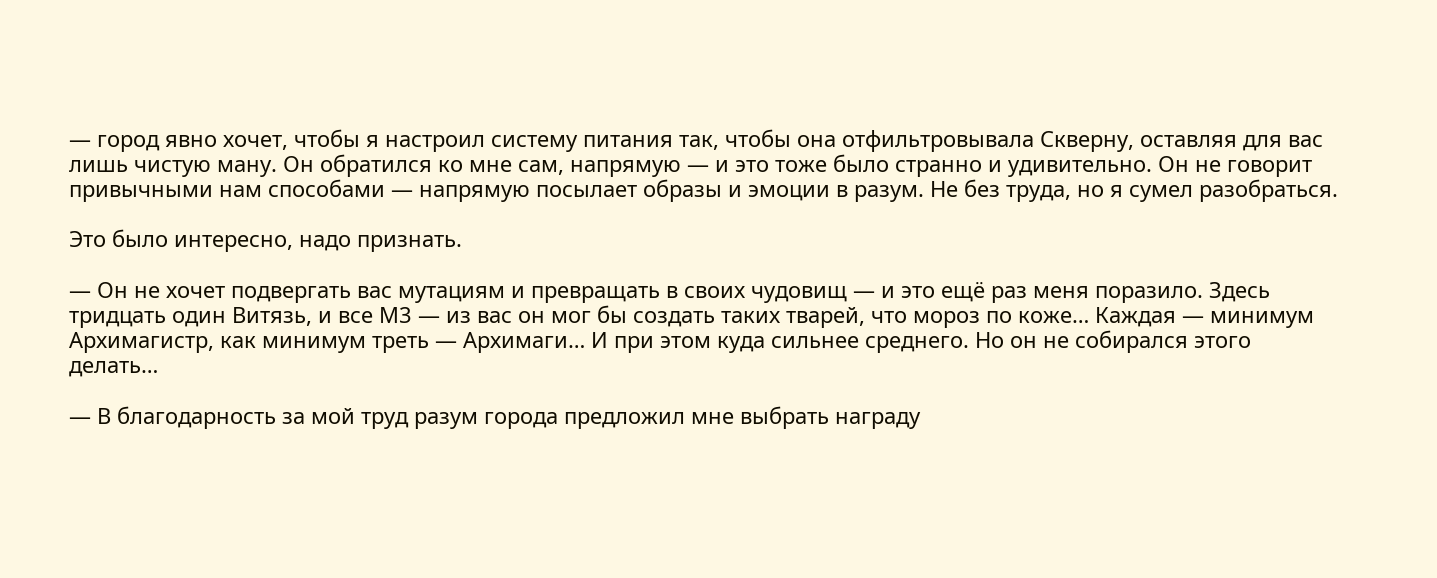— город явно хочет, чтобы я настроил систему питания так, чтобы она отфильтровывала Скверну, оставляя для вас лишь чистую ману. Он обратился ко мне сам, напрямую — и это тоже было странно и удивительно. Он не говорит привычными нам способами — напрямую посылает образы и эмоции в разум. Не без труда, но я сумел разобраться.

Это было интересно, надо признать.

— Он не хочет подвергать вас мутациям и превращать в своих чудовищ — и это ещё раз меня поразило. Здесь тридцать один Витязь, и все М3 — из вас он мог бы создать таких тварей, что мороз по коже… Каждая — минимум Архимагистр, как минимум треть — Архимаги… И при этом куда сильнее среднего. Но он не собирался этого делать…

— В благодарность за мой труд разум города предложил мне выбрать награду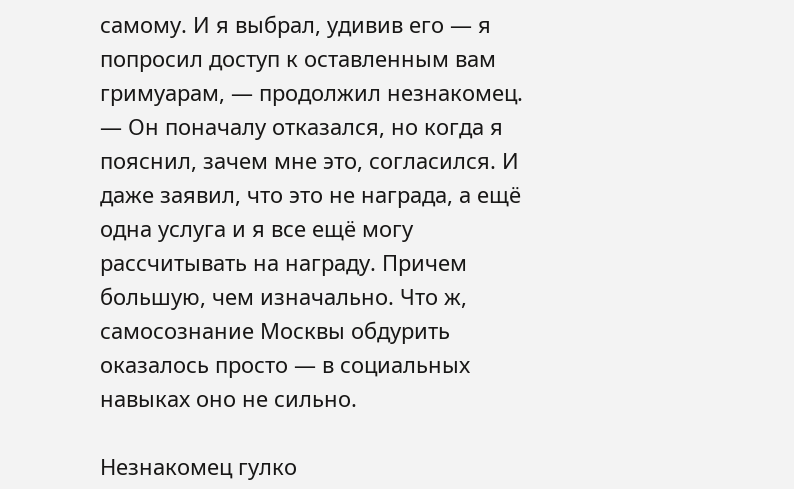самому. И я выбрал, удивив его — я попросил доступ к оставленным вам гримуарам, — продолжил незнакомец. — Он поначалу отказался, но когда я пояснил, зачем мне это, согласился. И даже заявил, что это не награда, а ещё одна услуга и я все ещё могу рассчитывать на награду. Причем большую, чем изначально. Что ж, самосознание Москвы обдурить оказалось просто — в социальных навыках оно не сильно.

Незнакомец гулко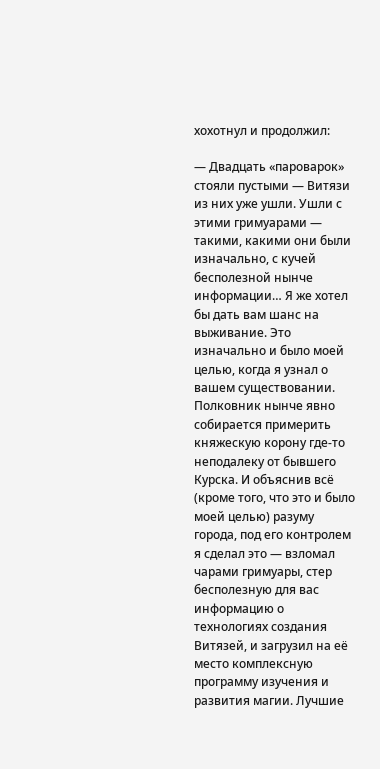хохотнул и продолжил:

— Двадцать «пароварок» стояли пустыми — Витязи из них уже ушли. Ушли с этими гримуарами — такими, какими они были изначально, с кучей бесполезной нынче информации… Я же хотел бы дать вам шанс на выживание. Это изначально и было моей целью, когда я узнал о вашем существовании. Полковник нынче явно собирается примерить княжескую корону где-то неподалеку от бывшего Курска. И объяснив всё (кроме того, что это и было моей целью) разуму города, под его контролем я сделал это — взломал чарами гримуары, стер бесполезную для вас информацию о технологиях создания Витязей, и загрузил на её место комплексную программу изучения и развития магии. Лучшие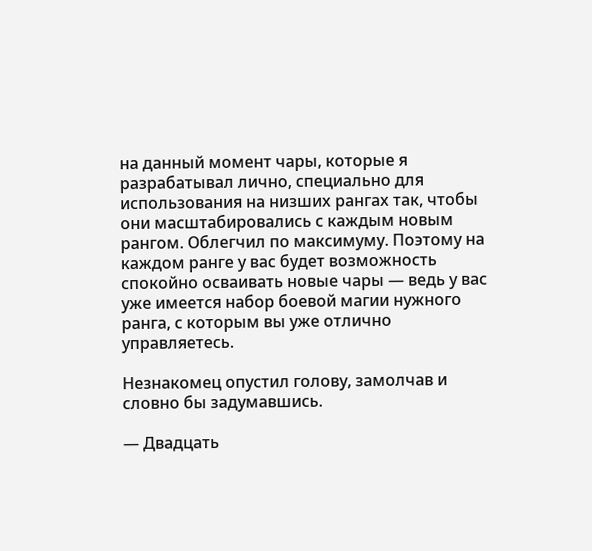на данный момент чары, которые я разрабатывал лично, специально для использования на низших рангах так, чтобы они масштабировались с каждым новым рангом. Облегчил по максимуму. Поэтому на каждом ранге у вас будет возможность спокойно осваивать новые чары — ведь у вас уже имеется набор боевой магии нужного ранга, с которым вы уже отлично управляетесь.

Незнакомец опустил голову, замолчав и словно бы задумавшись.

— Двадцать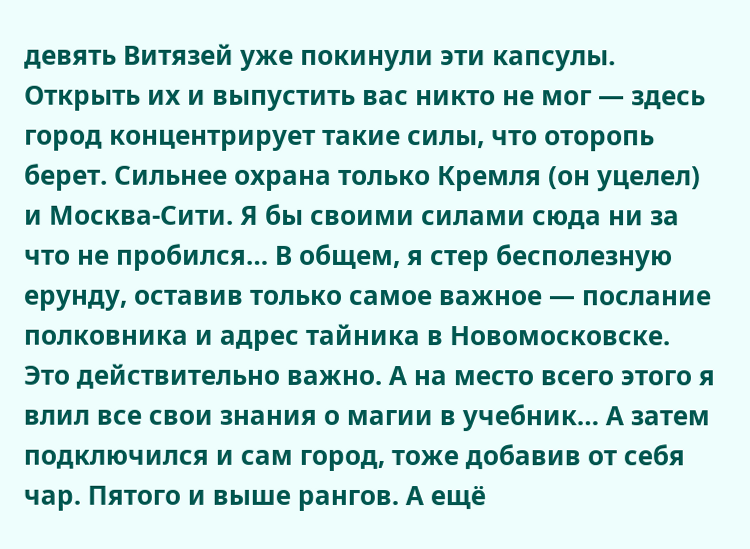девять Витязей уже покинули эти капсулы. Открыть их и выпустить вас никто не мог — здесь город концентрирует такие силы, что оторопь берет. Сильнее охрана только Кремля (он уцелел) и Москва-Сити. Я бы своими силами сюда ни за что не пробился… В общем, я стер бесполезную ерунду, оставив только самое важное — послание полковника и адрес тайника в Новомосковске. Это действительно важно. А на место всего этого я влил все свои знания о магии в учебник… А затем подключился и сам город, тоже добавив от себя чар. Пятого и выше рангов. А ещё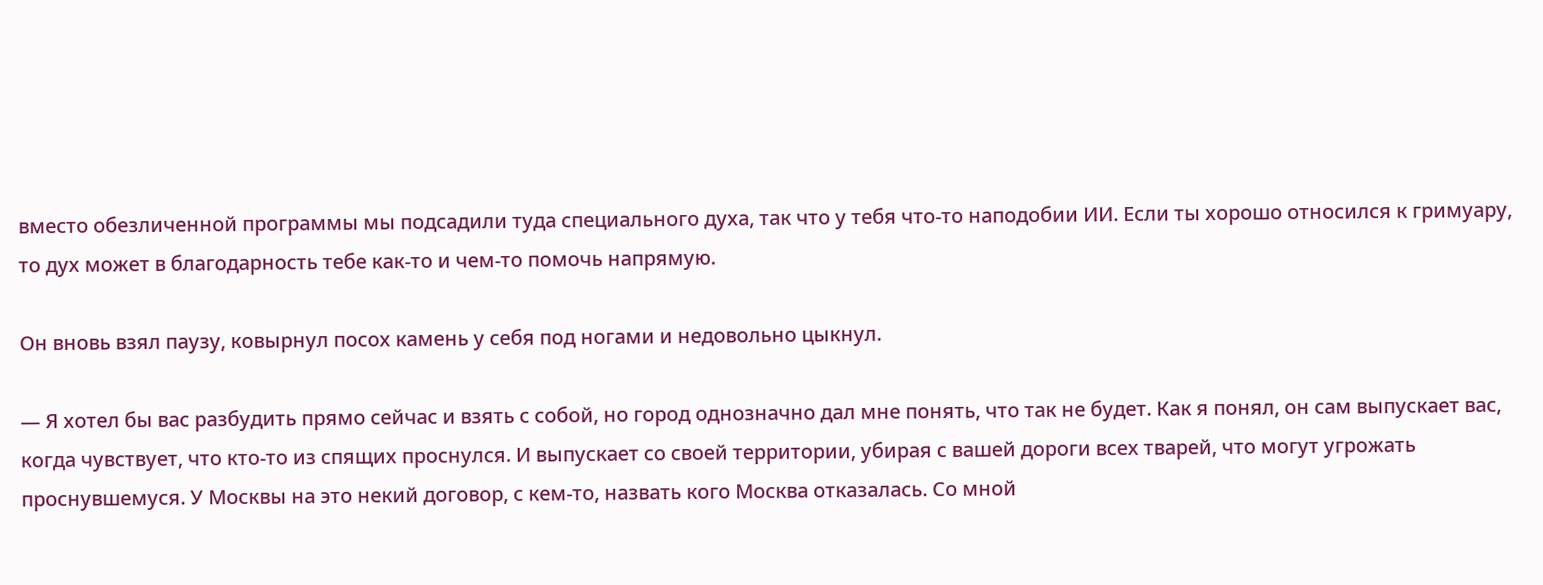вместо обезличенной программы мы подсадили туда специального духа, так что у тебя что-то наподобии ИИ. Если ты хорошо относился к гримуару, то дух может в благодарность тебе как-то и чем-то помочь напрямую.

Он вновь взял паузу, ковырнул посох камень у себя под ногами и недовольно цыкнул.

— Я хотел бы вас разбудить прямо сейчас и взять с собой, но город однозначно дал мне понять, что так не будет. Как я понял, он сам выпускает вас, когда чувствует, что кто-то из спящих проснулся. И выпускает со своей территории, убирая с вашей дороги всех тварей, что могут угрожать проснувшемуся. У Москвы на это некий договор, с кем-то, назвать кого Москва отказалась. Со мной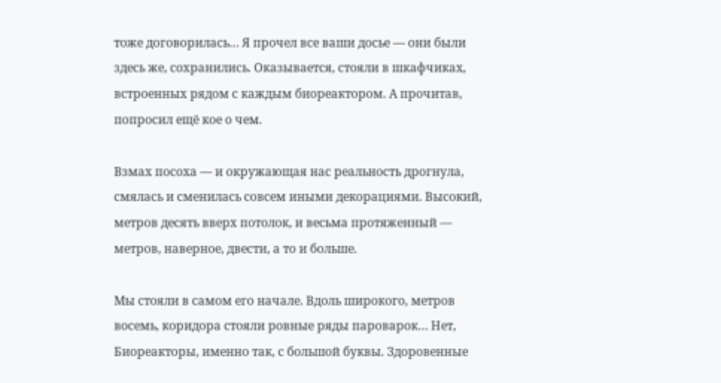тоже договорилась… Я прочел все ваши досье — они были здесь же, сохранились. Оказывается, стояли в шкафчиках, встроенных рядом с каждым биореактором. А прочитав, попросил ещё кое о чем.

Взмах посоха — и окружающая нас реальность дрогнула, смялась и сменилась совсем иными декорациями. Высокий, метров десять вверх потолок, и весьма протяженный — метров, наверное, двести, а то и больше.

Мы стояли в самом его начале. Вдоль широкого, метров восемь, коридора стояли ровные ряды пароварок… Нет, Биореакторы, именно так, с большой буквы. Здоровенные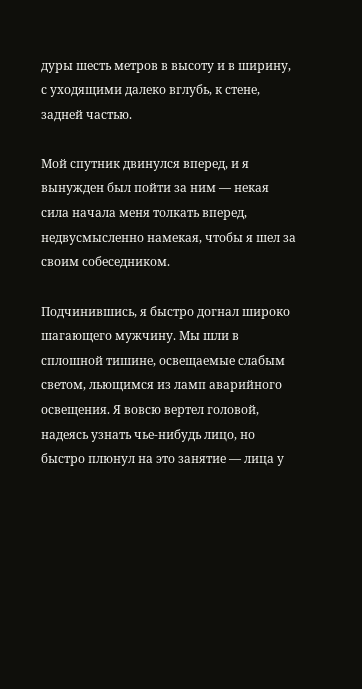дуры шесть метров в высоту и в ширину, с уходящими далеко вглубь, к стене, задней частью.

Мой спутник двинулся вперед, и я вынужден был пойти за ним — некая сила начала меня толкать вперед, недвусмысленно намекая, чтобы я шел за своим собеседником.

Подчинившись, я быстро догнал широко шагающего мужчину. Мы шли в сплошной тишине, освещаемые слабым светом, льющимся из ламп аварийного освещения. Я вовсю вертел головой, надеясь узнать чье-нибудь лицо, но быстро плюнул на это занятие — лица у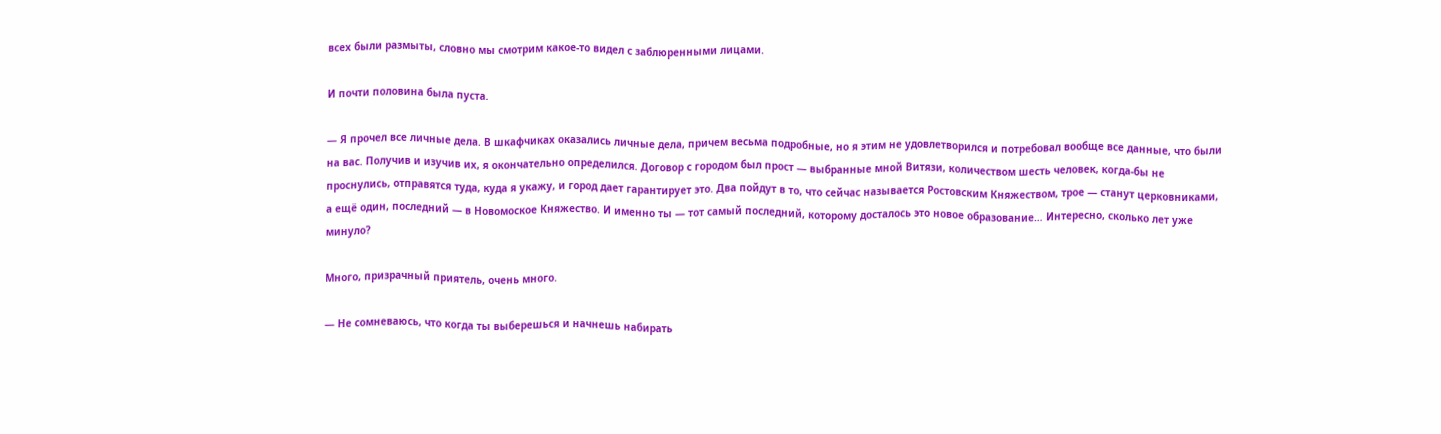всех были размыты, словно мы смотрим какое-то видел с заблюренными лицами.

И почти половина была пуста.

— Я прочел все личные дела. В шкафчиках оказались личные дела, причем весьма подробные, но я этим не удовлетворился и потребовал вообще все данные, что были на вас. Получив и изучив их, я окончательно определился. Договор с городом был прост — выбранные мной Витязи, количеством шесть человек, когда-бы не проснулись, отправятся туда, куда я укажу, и город дает гарантирует это. Два пойдут в то, что сейчас называется Ростовским Княжеством, трое — станут церковниками, а ещё один, последний — в Новомоское Княжество. И именно ты — тот самый последний, которому досталось это новое образование… Интересно, сколько лет уже минуло?

Много, призрачный приятель, очень много.

— Не сомневаюсь, что когда ты выберешься и начнешь набирать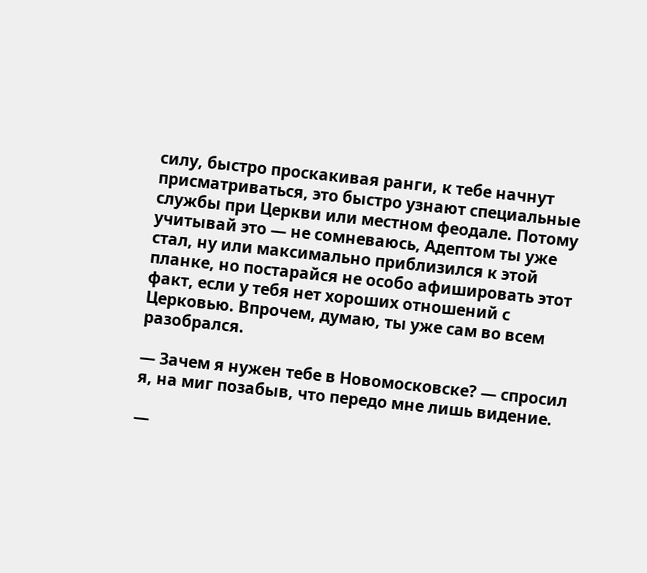силу, быстро проскакивая ранги, к тебе начнут присматриваться, это быстро узнают специальные службы при Церкви или местном феодале. Потому учитывай это — не сомневаюсь, Адептом ты уже стал, ну или максимально приблизился к этой планке, но постарайся не особо афишировать этот факт, если у тебя нет хороших отношений с Церковью. Впрочем, думаю, ты уже сам во всем разобрался.

— Зачем я нужен тебе в Новомосковске? — спросил я, на миг позабыв, что передо мне лишь видение.

—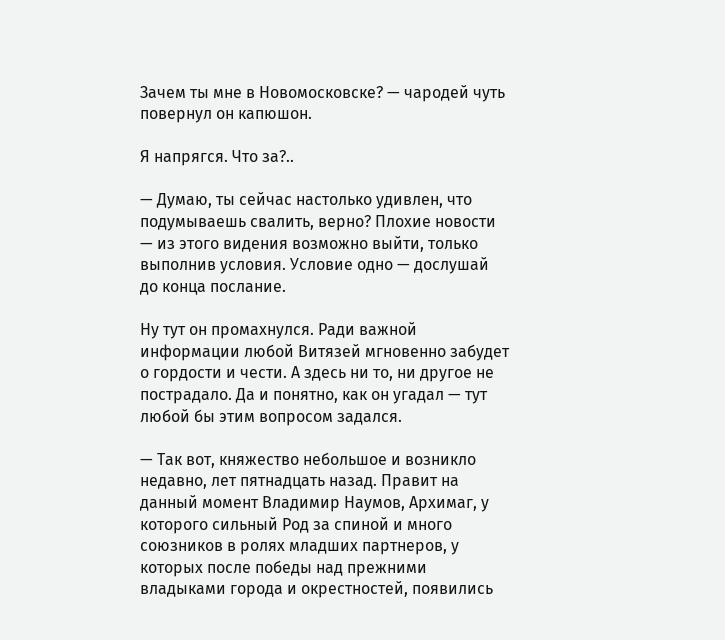Зачем ты мне в Новомосковске? — чародей чуть повернул он капюшон.

Я напрягся. Что за?..

— Думаю, ты сейчас настолько удивлен, что подумываешь свалить, верно? Плохие новости — из этого видения возможно выйти, только выполнив условия. Условие одно — дослушай до конца послание.

Ну тут он промахнулся. Ради важной информации любой Витязей мгновенно забудет о гордости и чести. А здесь ни то, ни другое не пострадало. Да и понятно, как он угадал — тут любой бы этим вопросом задался.

— Так вот, княжество небольшое и возникло недавно, лет пятнадцать назад. Правит на данный момент Владимир Наумов, Архимаг, у которого сильный Род за спиной и много союзников в ролях младших партнеров, у которых после победы над прежними владыками города и окрестностей, появились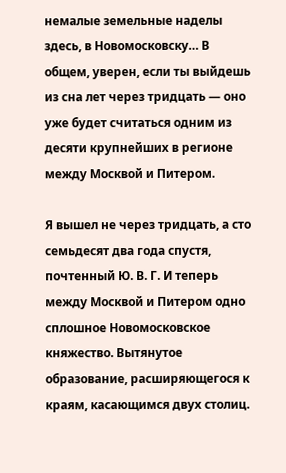немалые земельные наделы здесь, в Новомосковску… В общем, уверен, если ты выйдешь из сна лет через тридцать — оно уже будет считаться одним из десяти крупнейших в регионе между Москвой и Питером.

Я вышел не через тридцать, а сто семьдесят два года спустя, почтенный Ю. В. Г. И теперь между Москвой и Питером одно сплошное Новомосковское княжество. Вытянутое образование, расширяющегося к краям, касающимся двух столиц.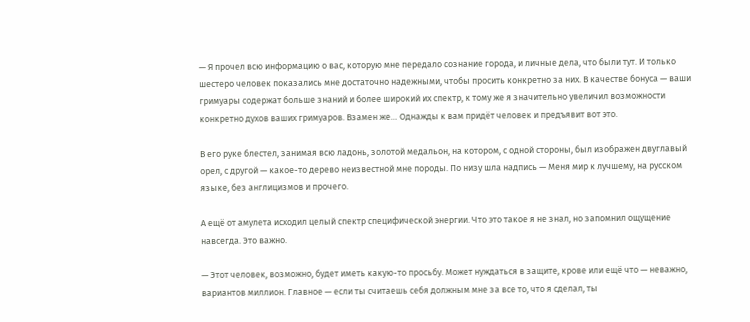— Я прочел всю информацию о вас, которую мне передало сознание города, и личные дела, что были тут. И только шестеро человек показались мне достаточно надежными, чтобы просить конкретно за них. В качестве бонуса — ваши гримуары содержат больше знаний и более широкий их спектр, к тому же я значительно увеличил возможности конкретно духов ваших гримуаров. Взамен же… Однажды к вам придёт человек и предъявит вот это.

В его руке блестел, занимая всю ладонь, золотой медальон, на котором, с одной стороны, был изображен двуглавый орел, с другой — какое-то дерево неизвестной мне породы. По низу шла надпись — Меня мир к лучшему, на русском языке, без англицизмов и прочего.

А ещё от амулета исходил целый спектр специфической энергии. Что это такое я не знал, но запомнил ощущение навсегда. Это важно.

— Этот человек, возможно, будет иметь какую-то просьбу. Может нуждаться в защите, крове или ещё что — неважно, вариантов миллион. Главное — если ты считаешь себя должным мне за все то, что я сделал, ты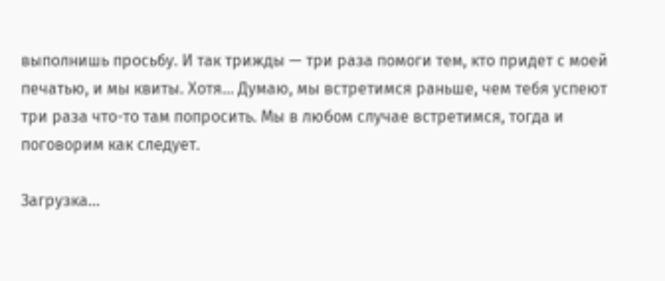выполнишь просьбу. И так трижды — три раза помоги тем, кто придет с моей печатью, и мы квиты. Хотя… Думаю, мы встретимся раньше, чем тебя успеют три раза что-то там попросить. Мы в любом случае встретимся, тогда и поговорим как следует.

Загрузка...